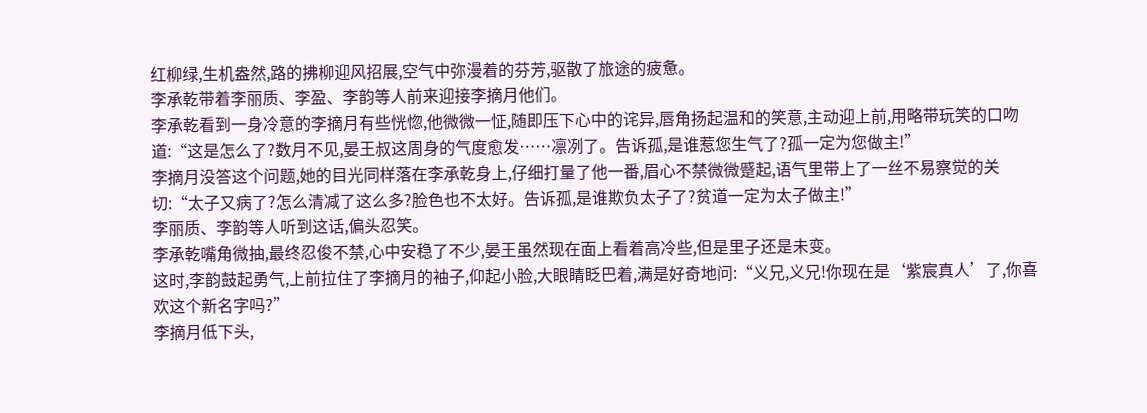红柳绿,生机盎然,路的拂柳迎风招展,空气中弥漫着的芬芳,驱散了旅途的疲惫。
李承乾带着李丽质、李盈、李韵等人前来迎接李摘月他们。
李承乾看到一身冷意的李摘月有些恍惚,他微微一怔,随即压下心中的诧异,唇角扬起温和的笑意,主动迎上前,用略带玩笑的口吻道:“这是怎么了?数月不见,晏王叔这周身的气度愈发……凛冽了。告诉孤,是谁惹您生气了?孤一定为您做主!”
李摘月没答这个问题,她的目光同样落在李承乾身上,仔细打量了他一番,眉心不禁微微蹙起,语气里带上了一丝不易察觉的关切:“太子又病了?怎么清减了这么多?脸色也不太好。告诉孤,是谁欺负太子了?贫道一定为太子做主!”
李丽质、李韵等人听到这话,偏头忍笑。
李承乾嘴角微抽,最终忍俊不禁,心中安稳了不少,晏王虽然现在面上看着高冷些,但是里子还是未变。
这时,李韵鼓起勇气,上前拉住了李摘月的袖子,仰起小脸,大眼睛眨巴着,满是好奇地问:“义兄,义兄!你现在是‘紫宸真人’了,你喜欢这个新名字吗?”
李摘月低下头,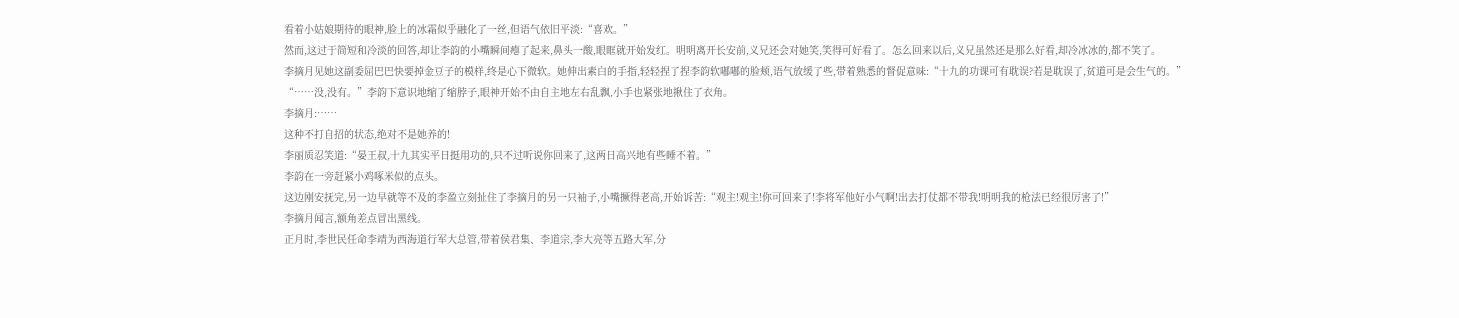看着小姑娘期待的眼神,脸上的冰霜似乎融化了一丝,但语气依旧平淡:“喜欢。”
然而,这过于简短和冷淡的回答,却让李韵的小嘴瞬间瘪了起来,鼻头一酸,眼眶就开始发红。明明离开长安前,义兄还会对她笑,笑得可好看了。怎么回来以后,义兄虽然还是那么好看,却冷冰冰的,都不笑了。
李摘月见她这副委屈巴巴快要掉金豆子的模样,终是心下微软。她伸出素白的手指,轻轻捏了捏李韵软嘟嘟的脸颊,语气放缓了些,带着熟悉的督促意味:“十九的功课可有耽误?若是耽误了,贫道可是会生气的。”
“……没,没有。”李韵下意识地缩了缩脖子,眼神开始不由自主地左右乱飘,小手也紧张地揪住了衣角。
李摘月:……
这种不打自招的状态,绝对不是她养的!
李丽质忍笑道:“晏王叔,十九其实平日挺用功的,只不过听说你回来了,这两日高兴地有些睡不着。”
李韵在一旁赶紧小鸡啄米似的点头。
这边刚安抚完,另一边早就等不及的李盈立刻扯住了李摘月的另一只袖子,小嘴撅得老高,开始诉苦:“观主!观主!你可回来了!李将军他好小气啊!出去打仗都不带我!明明我的枪法已经很厉害了!”
李摘月闻言,额角差点冒出黑线。
正月时,李世民任命李靖为西海道行军大总管,带着侯君集、李道宗,李大亮等五路大军,分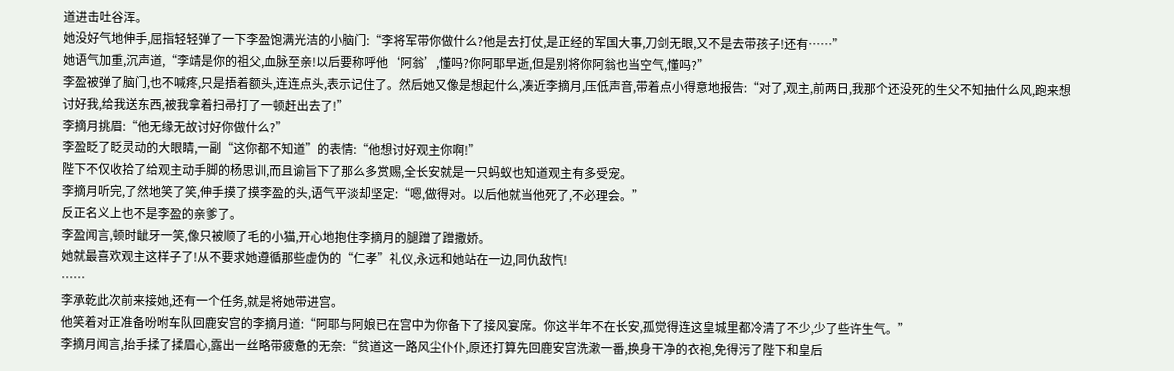道进击吐谷浑。
她没好气地伸手,屈指轻轻弹了一下李盈饱满光洁的小脑门:“李将军带你做什么?他是去打仗,是正经的军国大事,刀剑无眼,又不是去带孩子!还有……”
她语气加重,沉声道,“李靖是你的祖父,血脉至亲!以后要称呼他‘阿翁’,懂吗?你阿耶早逝,但是别将你阿翁也当空气,懂吗?”
李盈被弹了脑门,也不喊疼,只是捂着额头,连连点头,表示记住了。然后她又像是想起什么,凑近李摘月,压低声音,带着点小得意地报告:“对了,观主,前两日,我那个还没死的生父不知抽什么风,跑来想讨好我,给我送东西,被我拿着扫帚打了一顿赶出去了!”
李摘月挑眉:“他无缘无故讨好你做什么?”
李盈眨了眨灵动的大眼睛,一副“这你都不知道”的表情:“他想讨好观主你啊!”
陛下不仅收拾了给观主动手脚的杨思训,而且谕旨下了那么多赏赐,全长安就是一只蚂蚁也知道观主有多受宠。
李摘月听完,了然地笑了笑,伸手摸了摸李盈的头,语气平淡却坚定:“嗯,做得对。以后他就当他死了,不必理会。”
反正名义上也不是李盈的亲爹了。
李盈闻言,顿时龇牙一笑,像只被顺了毛的小猫,开心地抱住李摘月的腿蹭了蹭撒娇。
她就最喜欢观主这样子了!从不要求她遵循那些虚伪的“仁孝”礼仪,永远和她站在一边,同仇敌忾!
……
李承乾此次前来接她,还有一个任务,就是将她带进宫。
他笑着对正准备吩咐车队回鹿安宫的李摘月道:“阿耶与阿娘已在宫中为你备下了接风宴席。你这半年不在长安,孤觉得连这皇城里都冷清了不少,少了些许生气。”
李摘月闻言,抬手揉了揉眉心,露出一丝略带疲惫的无奈:“贫道这一路风尘仆仆,原还打算先回鹿安宫洗漱一番,换身干净的衣袍,免得污了陛下和皇后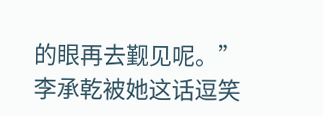的眼再去觐见呢。”
李承乾被她这话逗笑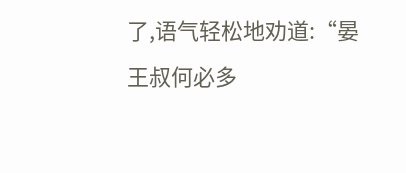了,语气轻松地劝道:“晏王叔何必多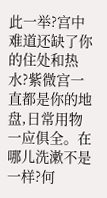此一举?宫中难道还缺了你的住处和热水?紫微宫一直都是你的地盘,日常用物一应俱全。在哪儿洗漱不是一样?何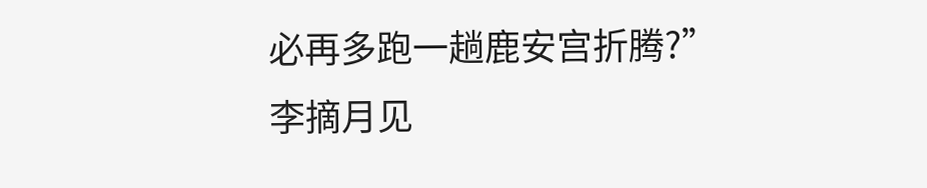必再多跑一趟鹿安宫折腾?”
李摘月见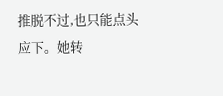推脱不过,也只能点头应下。她转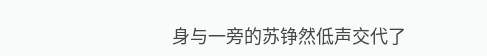身与一旁的苏铮然低声交代了